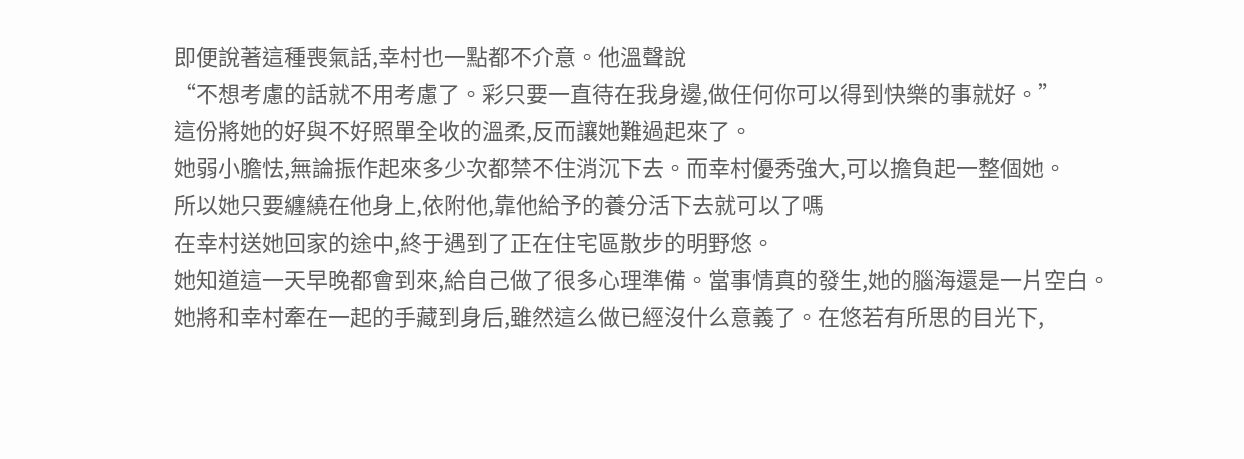即便說著這種喪氣話,幸村也一點都不介意。他溫聲說
“不想考慮的話就不用考慮了。彩只要一直待在我身邊,做任何你可以得到快樂的事就好。”
這份將她的好與不好照單全收的溫柔,反而讓她難過起來了。
她弱小膽怯,無論振作起來多少次都禁不住消沉下去。而幸村優秀強大,可以擔負起一整個她。
所以她只要纏繞在他身上,依附他,靠他給予的養分活下去就可以了嗎
在幸村送她回家的途中,終于遇到了正在住宅區散步的明野悠。
她知道這一天早晚都會到來,給自己做了很多心理準備。當事情真的發生,她的腦海還是一片空白。
她將和幸村牽在一起的手藏到身后,雖然這么做已經沒什么意義了。在悠若有所思的目光下,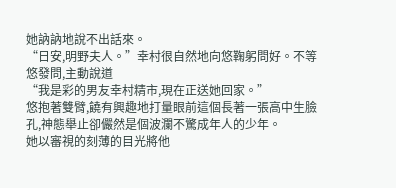她訥訥地說不出話來。
“日安,明野夫人。”幸村很自然地向悠鞠躬問好。不等悠發問,主動說道
“我是彩的男友幸村精市,現在正送她回家。”
悠抱著雙臂,饒有興趣地打量眼前這個長著一張高中生臉孔,神態舉止卻儼然是個波瀾不驚成年人的少年。
她以審視的刻薄的目光將他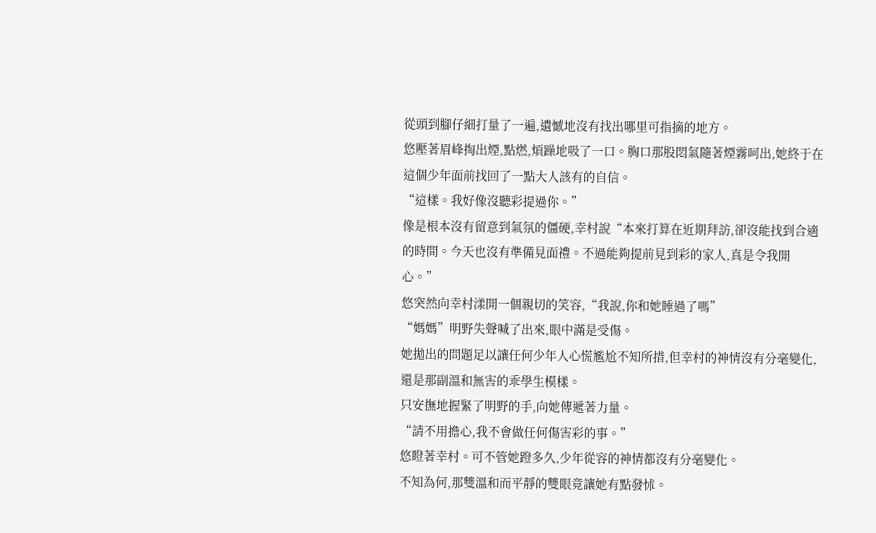從頭到腳仔細打量了一遍,遺憾地沒有找出哪里可指摘的地方。
悠壓著眉峰掏出煙,點燃,煩躁地吸了一口。胸口那股悶氣隨著煙霧呵出,她終于在這個少年面前找回了一點大人該有的自信。
“這樣。我好像沒聽彩提過你。”
像是根本沒有留意到氣氛的僵硬,幸村說“本來打算在近期拜訪,卻沒能找到合適的時間。今天也沒有準備見面禮。不過能夠提前見到彩的家人,真是令我開心。”
悠突然向幸村漾開一個親切的笑容,“我說,你和她睡過了嗎”
“媽媽”明野失聲喊了出來,眼中滿是受傷。
她拋出的問題足以讓任何少年人心慌尷尬不知所措,但幸村的神情沒有分毫變化,還是那副溫和無害的乖學生模樣。
只安撫地握緊了明野的手,向她傳遞著力量。
“請不用擔心,我不會做任何傷害彩的事。”
悠瞪著幸村。可不管她蹬多久,少年從容的神情都沒有分毫變化。
不知為何,那雙溫和而平靜的雙眼竟讓她有點發怵。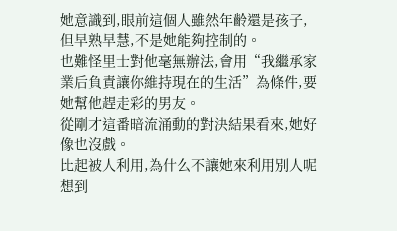她意識到,眼前這個人雖然年齡還是孩子,但早熟早慧,不是她能夠控制的。
也難怪里士對他毫無辦法,會用“我繼承家業后負責讓你維持現在的生活”為條件,要她幫他趕走彩的男友。
從剛才這番暗流涌動的對決結果看來,她好像也沒戲。
比起被人利用,為什么不讓她來利用別人呢想到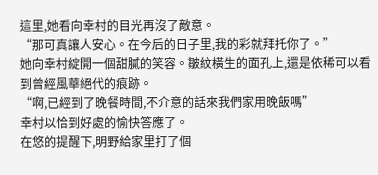這里,她看向幸村的目光再沒了敵意。
“那可真讓人安心。在今后的日子里,我的彩就拜托你了。”
她向幸村綻開一個甜膩的笑容。皺紋橫生的面孔上,還是依稀可以看到曾經風華絕代的痕跡。
“啊,已經到了晚餐時間,不介意的話來我們家用晚飯嗎”
幸村以恰到好處的愉快答應了。
在悠的提醒下,明野給家里打了個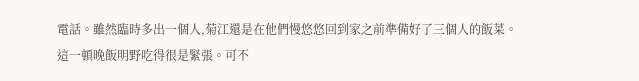電話。雖然臨時多出一個人,菊江還是在他們慢悠悠回到家之前準備好了三個人的飯菜。
這一頓晚飯明野吃得很是緊張。可不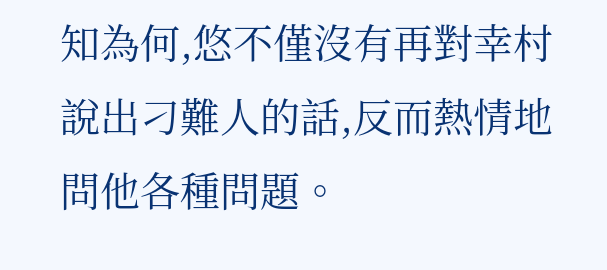知為何,悠不僅沒有再對幸村說出刁難人的話,反而熱情地問他各種問題。